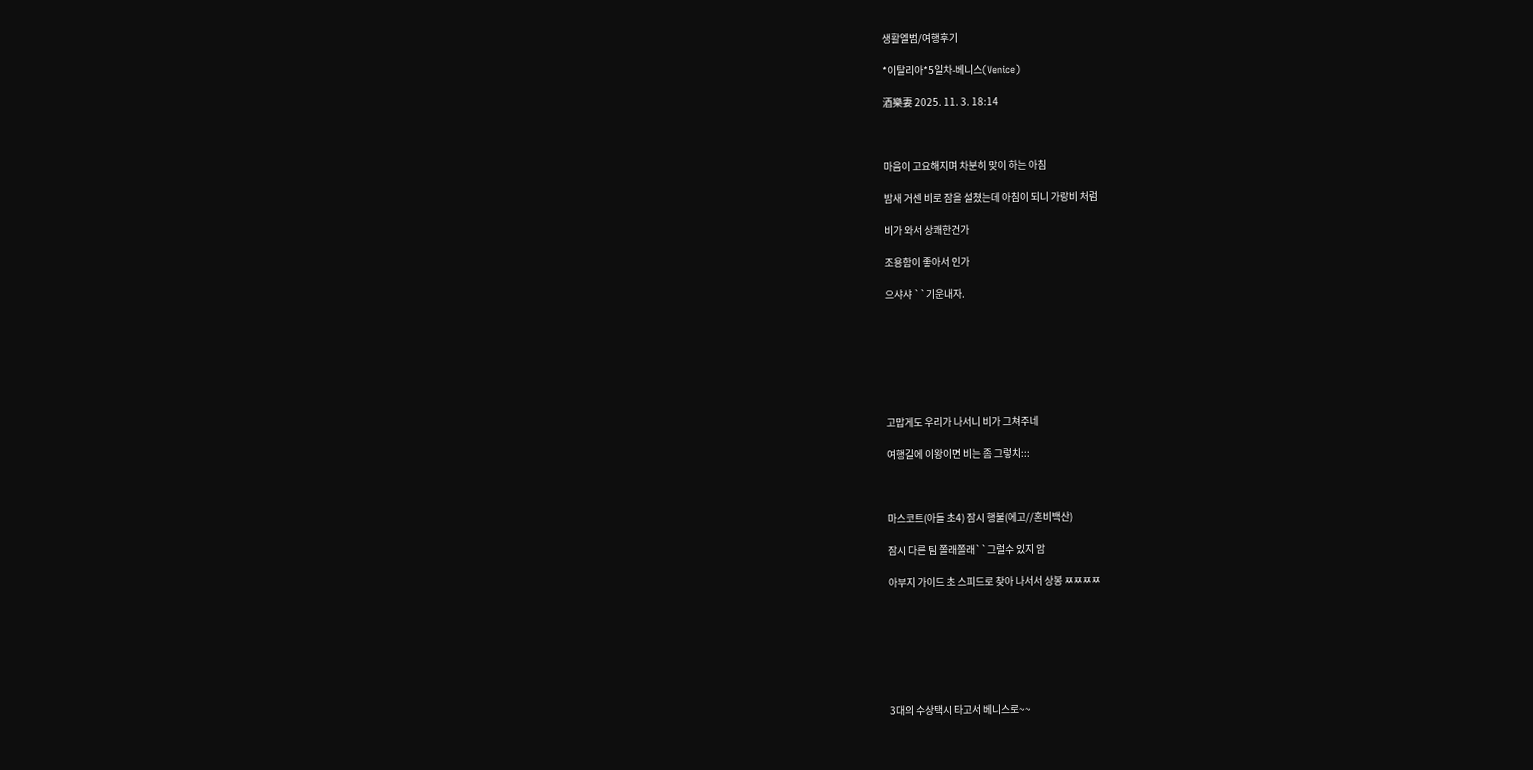생활엘범/여행후기

*이탈리아*5일차-베니스(Venice)

酒樂妻 2025. 11. 3. 18:14



마음이 고요해지며 차분히 맞이 하는 아침

밤새 거센 비로 잠을 설쳤는데 아침이 되니 가랑비 처럼

비가 와서 상쾌한건가

조용함이 좋아서 인가

으샤샤 ``기운내자.







고맙게도 우리가 나서니 비가 그쳐주네

여행길에 이왕이면 비는 좀 그렇치:::



마스코트(아들 초4) 잠시 행불(에고//혼비백산)

잠시 다른 팀 쫄래쫄래``그럴수 있지 암

아부지 가이드 초 스피드로 찾아 나서서 상봉 ㅉㅉㅉㅉ







3대의 수상택시 타고서 베니스로~~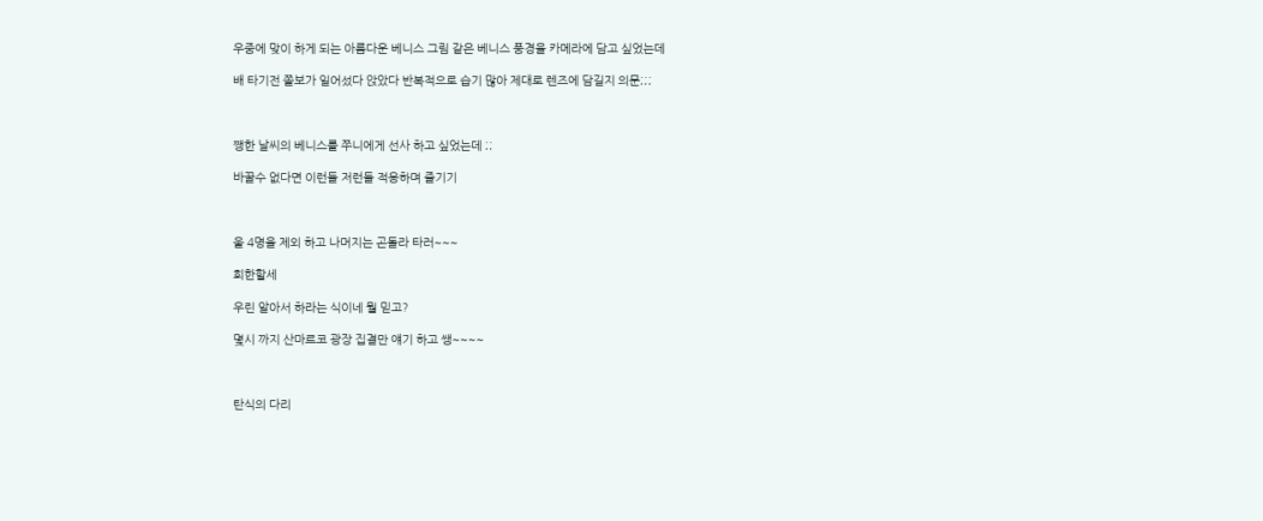우중에 맞이 하게 되는 아름다운 베니스 그림 같은 베니스 풍경을 카메라에 담고 싶었는데

배 타기전 쫄보가 일어섰다 앉았다 반복적으로 습기 많아 제대로 렌즈에 담길지 의문;;;



쨍한 날씨의 베니스를 쭈니에게 선사 하고 싶었는데 ;;

바꿀수 없다면 이런들 저런들 적응하며 즐기기



울 4명을 제외 하고 나머지는 곤돌라 타러~~~

희한할세

우린 알아서 하라는 식이네 뭘 믿고?

몇시 까지 산마르코 광장 집결만 얘기 하고 쌩~~~~



탄식의 다리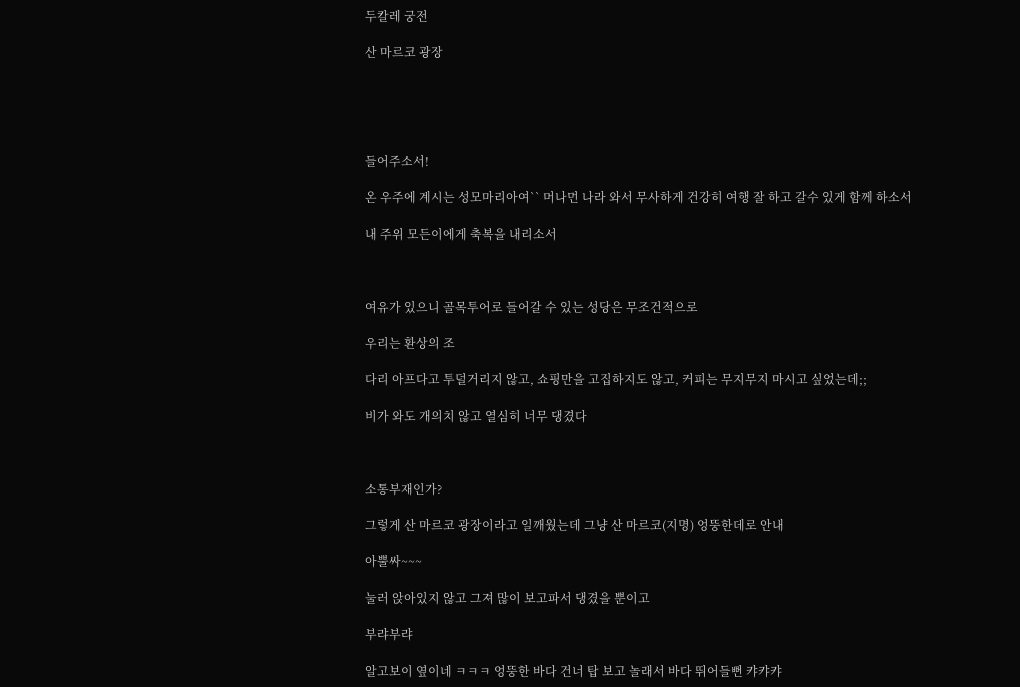두칼레 궁전

산 마르코 광장





들어주소서!

온 우주에 계시는 성모마리아여`` 머나먼 나라 와서 무사하게 건강히 여행 잘 하고 갈수 있게 함께 하소서

내 주위 모든이에게 축복을 내리소서



여유가 있으니 골목투어로 들어갈 수 있는 성당은 무조건적으로

우리는 환상의 조

다리 아프다고 투덜거리지 않고, 쇼핑만을 고집하지도 않고, 커피는 무지무지 마시고 싶었는데;;

비가 와도 개의치 않고 열심히 너무 댕겼다



소통부재인가?

그렇게 산 마르코 광장이라고 일깨웠는데 그냥 산 마르코(지명) 엉뚱한데로 안내

아뿔싸~~~

눌러 앉아있지 않고 그져 많이 보고파서 댕겼을 뿐이고

부랴부랴

알고보이 옆이네 ㅋㅋㅋ 엉뚱한 바다 건너 탑 보고 놀래서 바다 뛰어들뻔 캬캬캬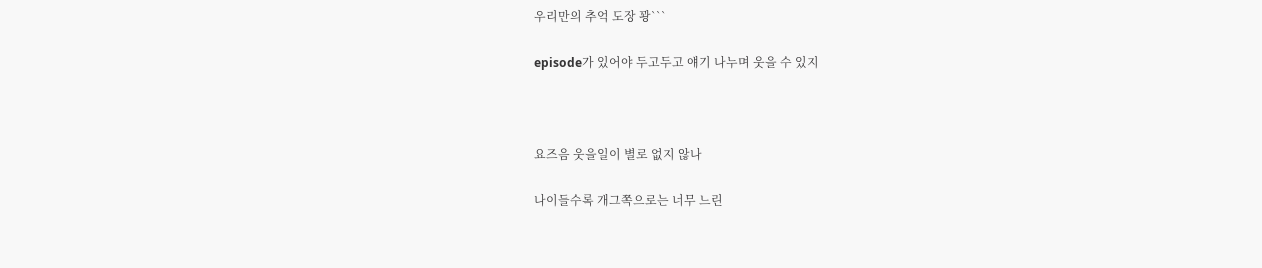우리만의 추억 도장 꽝```

episode가 있어야 두고두고 얘기 나누며 웃을 수 있지



요즈음 웃을일이 별로 없지 않나

나이들수록 개그쪽으로는 너무 느린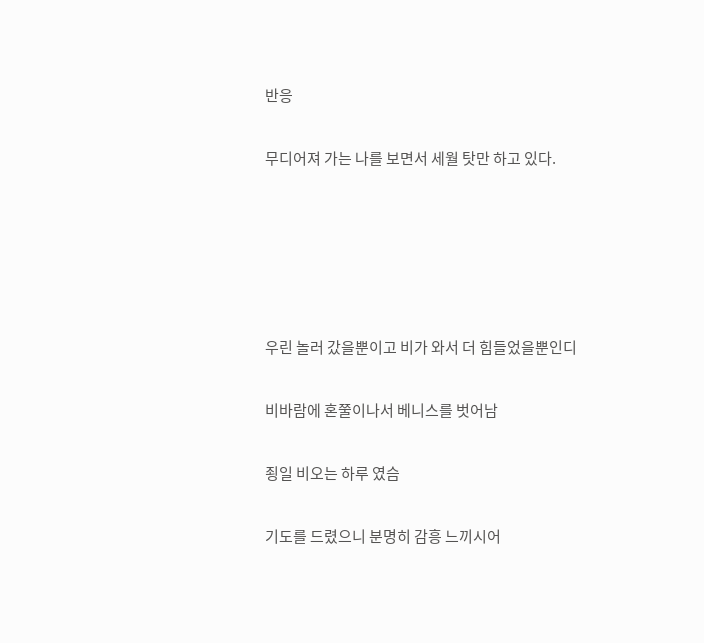반응

무디어져 가는 나를 보면서 세월 탓만 하고 있다.





우린 놀러 갔을뿐이고 비가 와서 더 힘들었을뿐인디

비바람에 혼쭐이나서 베니스를 벗어남

죙일 비오는 하루 였슴

기도를 드렸으니 분명히 감흥 느끼시어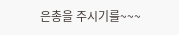은총을 주시기를~~~